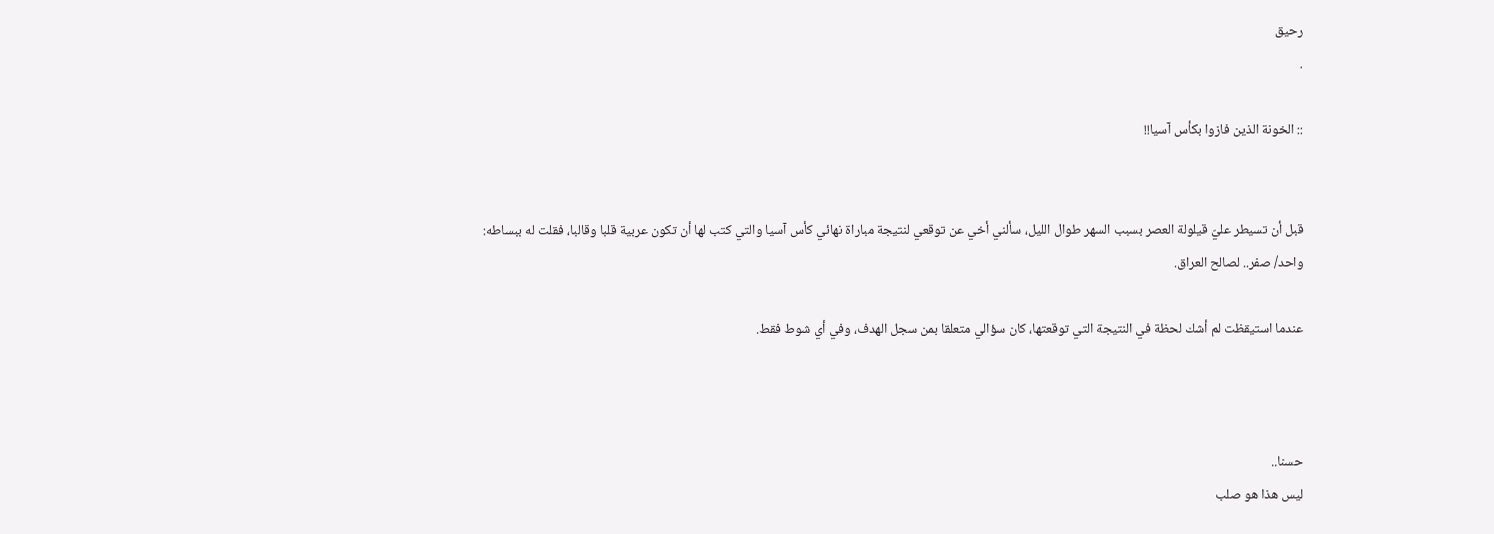رحيق
.

:: الخونة الذين فازوا بكأس آسيا!!


قبل أن تسيطر عليّ قيلولة العصر بسبب السهر طوال الليل، سألني أخي عن توقعي لنتيجة مباراة نهائي كأس آسيا والتي كتب لها أن تكون عربية قلبا وقالبا، فقلت له ببساطه: واحد/ صفر.. لصالح العراق.

عندما استيقظت لم أشك لحظة في النتيجة التي توقعتها، كان سؤالي متعلقا بمن سجل الهدف، وفي أي شوط فقط.



حسنا..
ليس هذا هو صلب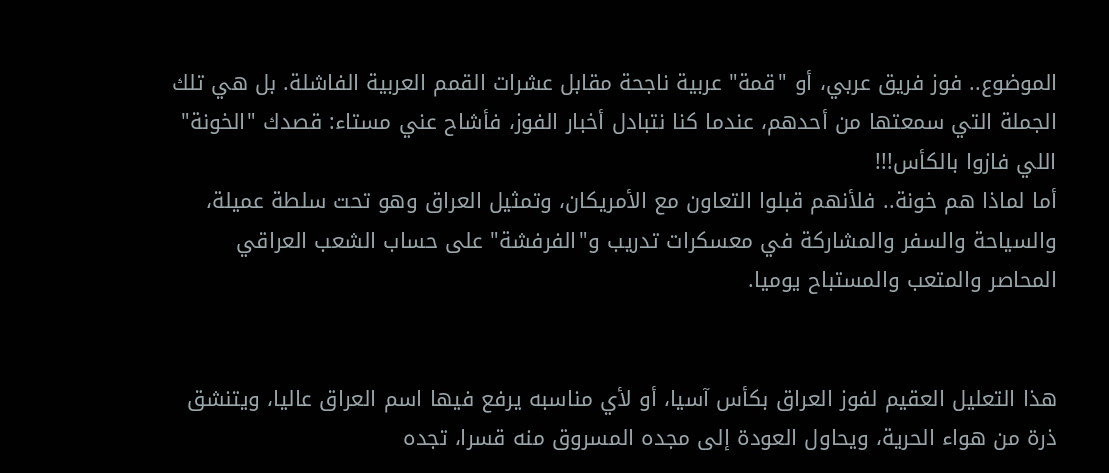الموضوع.. فوز فريق عربي، أو "قمة" عربية ناجحة مقابل عشرات القمم العربية الفاشلة. بل هي تلك الجملة التي سمعتها من أحدهم، عندما كنا نتبادل أخبار الفوز، فأشاح عني مستاء: قصدك "الخونة" اللي فازوا بالكأس!!!
أما لماذا هم خونة.. فلأنهم قبلوا التعاون مع الأمريكان، وتمثيل العراق وهو تحت سلطة عميلة، والسياحة والسفر والمشاركة في معسكرات تدريب و"الفرفشة" على حساب الشعب العراقي المحاصر والمتعب والمستباح يوميا.


هذا التعليل العقيم لفوز العراق بكأس آسيا، أو لأي مناسبه يرفع فيها اسم العراق عاليا، ويتنشق ذرة من هواء الحرية، ويحاول العودة إلى مجده المسروق منه قسرا، تجده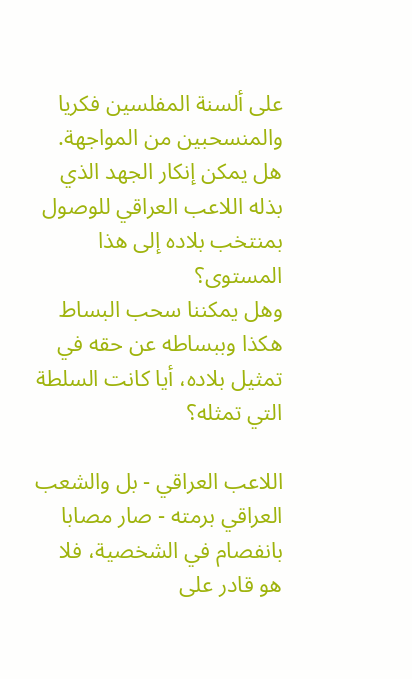على ألسنة المفلسين فكريا والمنسحبين من المواجهة.
هل يمكن إنكار الجهد الذي بذله اللاعب العراقي للوصول بمنتخب بلاده إلى هذا المستوى؟
وهل يمكننا سحب البساط هكذا وببساطه عن حقه في تمثيل بلاده، أيا كانت السلطة التي تمثله؟

اللاعب العراقي - بل والشعب العراقي برمته - صار مصابا بانفصام في الشخصية، فلا هو قادر على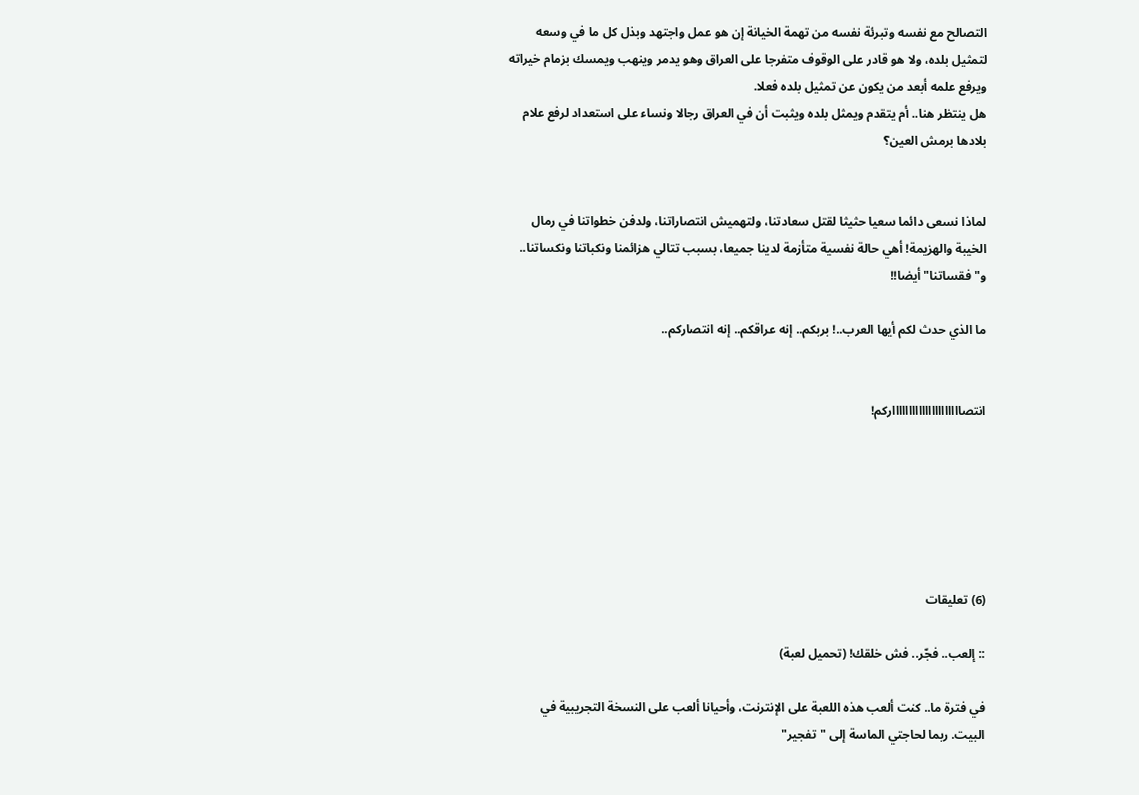التصالح مع نفسه وتبرئة نفسه من تهمة الخيانة إن هو عمل واجتهد وبذل كل ما في وسعه لتمثيل بلده، ولا هو قادر على الوقوف متفرجا على العراق وهو يدمر وينهب ويمسك بزمام خيراته ويرفع علمه أبعد من يكون عن تمثيل بلده فعلا.
هل ينتظر هنا.. أم يتقدم ويمثل بلده ويثبت أن في العراق رجالا ونساء على استعداد لرفع علام بلادها برمش العين؟


لماذا نسعى دائما سعيا حثيثا لقتل سعادتنا، ولتهميش انتصاراتنا، ولدفن خطواتنا في رمال الخيبة والهزيمة! أهي حالة نفسية متأزمة لدينا جميعا، بسبب تتالي هزائمنا ونكباتنا ونكساتنا.. و"فقساتنا" أيضا!!

ما الذي حدث لكم أيها العرب..! بربكم.. إنه عراقكم.. إنه انتصاركم..


انتصاااااااااااااااااااااركم!






(6) تعليقات

:: إلعب.. فجّر.. فش خلقك! (تحميل لعبة)

في فترة ما.. كنت ألعب هذه اللعبة على الإنترنت، وأحيانا ألعب على النسخة التجريبية في البيت. ربما لحاجتي الماسة إلى "تفجير"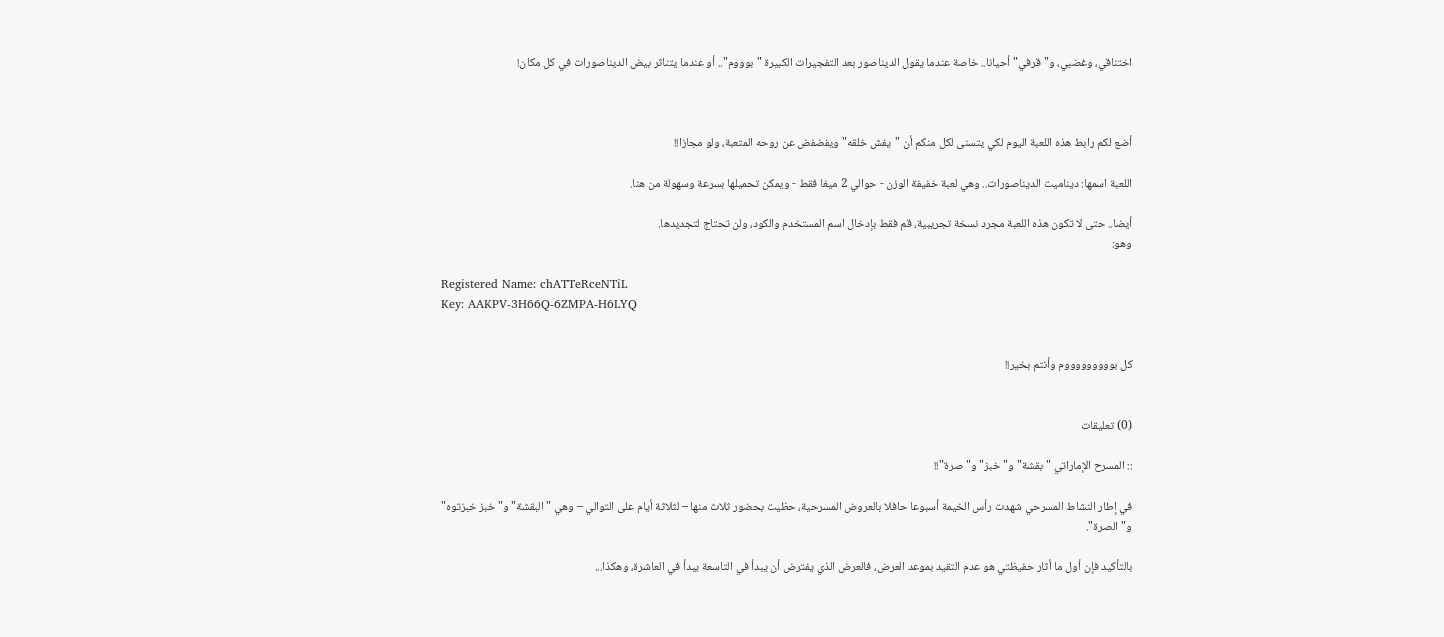اختناقي، وغضبي، و"قرفي" أحيانا.. خاصة عندما يقول الديناصور بعد التفجيرات الكبيرة "بوووم".. أو عندما يتناثر بيض الديناصورات في كل مكان!



أضع لكم رابط هذه اللعبة اليوم لكي يتسنى لكل منكم أن "يفش خلقه" ويفضفض عن روحه المتعبة، ولو مجازا!!

اللعبة اسمها: ديناميت الديناصورات.. وهي لعبة خفيفة الوزن - حوالي 2 ميغا فقط - ويمكن تحميلها بسرعة وسهولة من هنا.

أيضا.. حتى لا تكون هذه اللعبة مجرد نسخة تجريبية، قم فقط بإدخال اسم المستخدم والكود، ولن تحتاج لتجديدها.
وهو:

Registered Name: chATTeRceNTiL
Key: AAKPV-3H66Q-6ZMPA-H6LYQ


كل بوووووووووم وأنتم بخير!!


(0) تعليقات

:: المسرح الإماراتي "بقشة" و"خبز" و"صرة"!!

في إطار النشاط المسرحي شهدت رأس الخيمة أسبوعا حافلا بالعروض المسرحية، حظيت بحضور ثلاث منها – لثلاثة أيام على التوالي – وهي "البقشة" و"خبز خبزتوه" و"الصرة".

بالتأكيد فإن أول ما أثار حفيظتي هو عدم التقيد بموعد العرض، فالعرض الذي يفترض أن يبدأ في التاسعة يبدأ في العاشرة، وهكذا...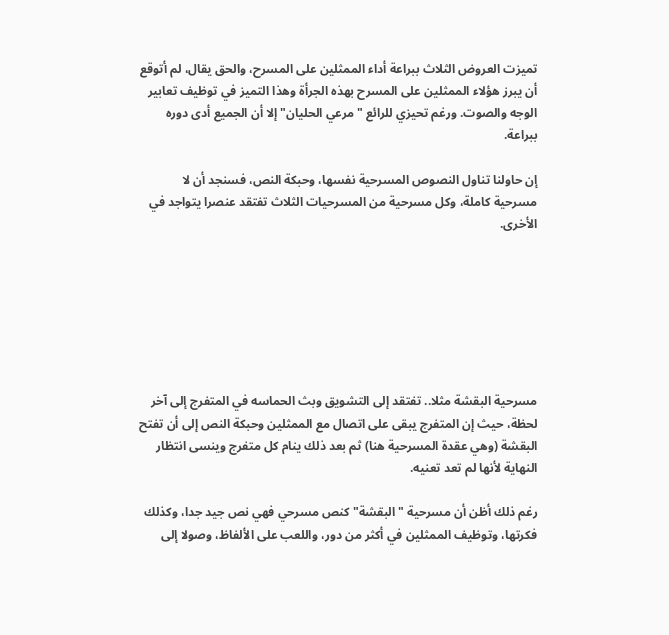تميزت العروض الثلاث ببراعة أداء الممثلين على المسرح، والحق يقال، لم أتوقع أن يبرز هؤلاء الممثلين على المسرح بهذه الجرأة وهذا التميز في توظيف تعابير الوجه والصوت. ورغم تحيزي للرائع "مرعي الحليان" إلا أن الجميع أدى دوره ببراعة.

إن حاولنا تناول النصوص المسرحية نفسها، وحبكة النص، فسنجد أن لا مسرحية كاملة، وكل مسرحية من المسرحيات الثلاث تفتقد عنصرا يتواجد في الأخرى.







مسرحية البقشة مثلا.. تفتقد إلى التشويق وبث الحماسه في المتفرج إلى آخر لحظة، حيث إن المتفرج يبقى على اتصال مع الممثلين وحبكة النص إلى أن تفتح البقشة (وهي عقدة المسرحية هنا) ثم بعد ذلك ينام كل متفرج وينسى انتظار النهاية لأنها لم تعد تعنيه.

رغم ذلك أظن أن مسرحية "البقشة" كنص مسرحي فهي نص جيد جدا، وكذلك فكرتها، وتوظيف الممثلين في أكثر من دور، واللعب على الألفاظ، وصولا إلى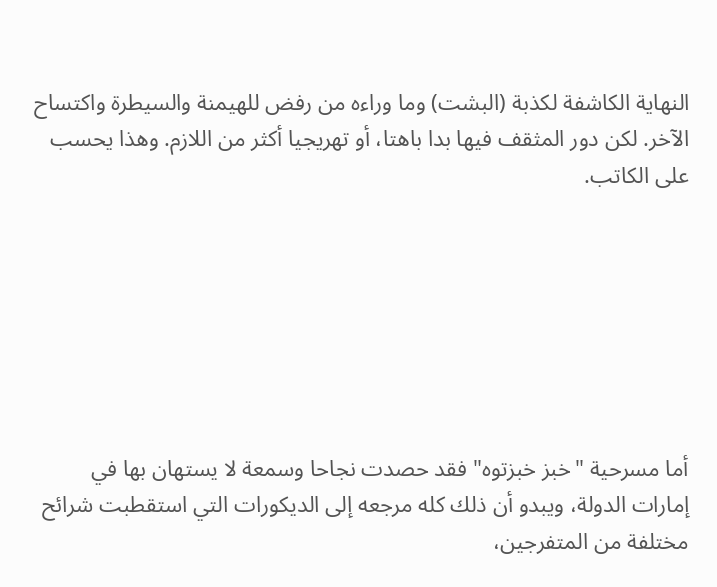النهاية الكاشفة لكذبة (البشت) وما وراءه من رفض للهيمنة والسيطرة واكتساح الآخر. لكن دور المثقف فيها بدا باهتا، أو تهريجيا أكثر من اللازم. وهذا يحسب على الكاتب.







أما مسرحية "خبز خبزتوه" فقد حصدت نجاحا وسمعة لا يستهان بها في إمارات الدولة، ويبدو أن ذلك كله مرجعه إلى الديكورات التي استقطبت شرائح مختلفة من المتفرجين،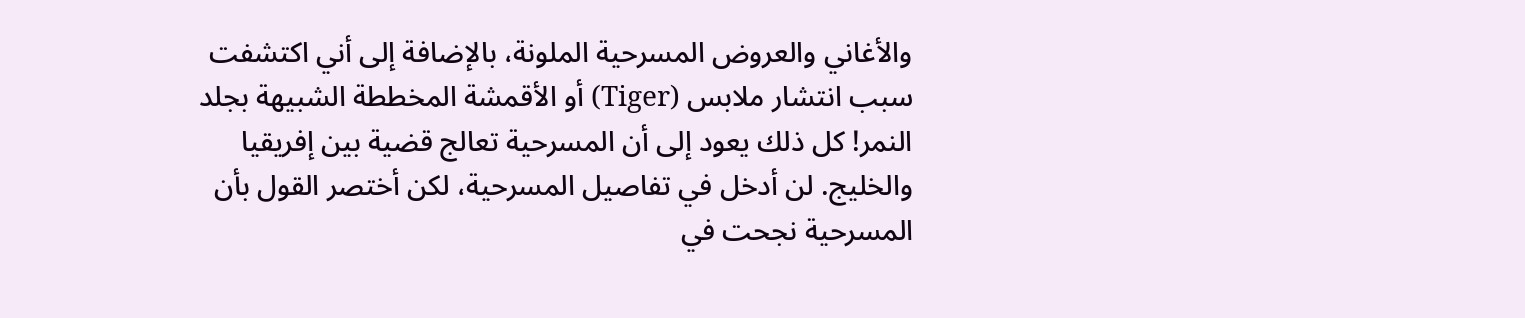والأغاني والعروض المسرحية الملونة، بالإضافة إلى أني اكتشفت سبب انتشار ملابس (Tiger) أو الأقمشة المخططة الشبيهة بجلد النمر! كل ذلك يعود إلى أن المسرحية تعالج قضية بين إفريقيا والخليج. لن أدخل في تفاصيل المسرحية، لكن أختصر القول بأن المسرحية نجحت في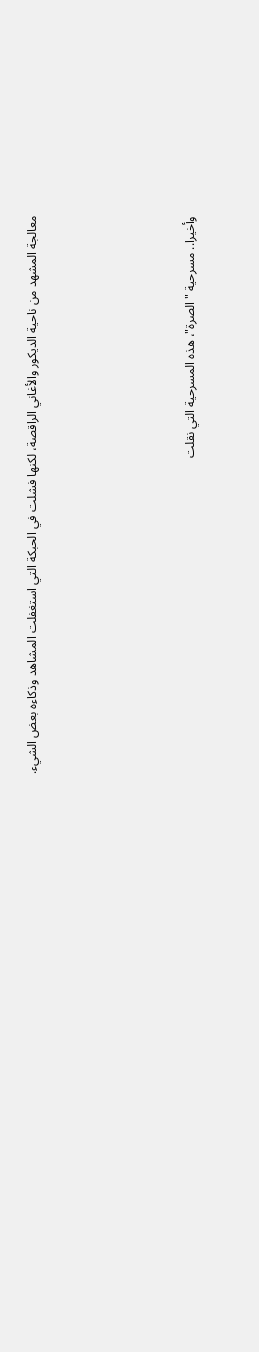معالجة المشهد من ناحية الديكور والأغاني الراقصة، لكنها فشلت في الحبكة التي استغفلت المشاهد وذكاءه بعض الشيء.






وأخيرا.. مسرحية "الصرة"، هذه المسرحية التي نقلت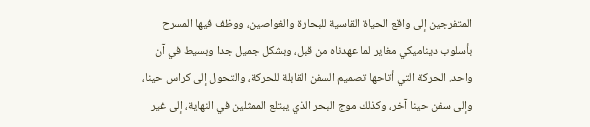المتفرجين إلى واقع الحياة القاسية للبحارة والغواصين، ووظف فيها المسرح بأسلوب ديناميكي مغاير لما عهدناه من قبل، وبشكل جميل جدا وبسيط في آن واحد. الحركة التي أتاحها تصميم السفن القابلة للحركة، والتحول إلى كراس حينا، وإلى سفن حينا آخر، وكذلك موج البحر الذي يبتلع الممثلين في النهاية، إلى غير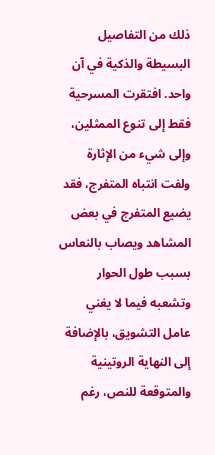ذلك من التفاصيل البسيطة والذكية في آن واحد. افتقرت المسرحية فقط إلى تنوع الممثلين، وإلى شيء من الإثارة ولفت انتباه المتفرج، فقد يضيع المتفرج في بعض المشاهد ويصاب بالنعاس بسبب طول الحوار وتشعبه فيما لا يغني عامل التشويق، بالإضافة إلى النهاية الروتينية والمتوقعة للنص، رغم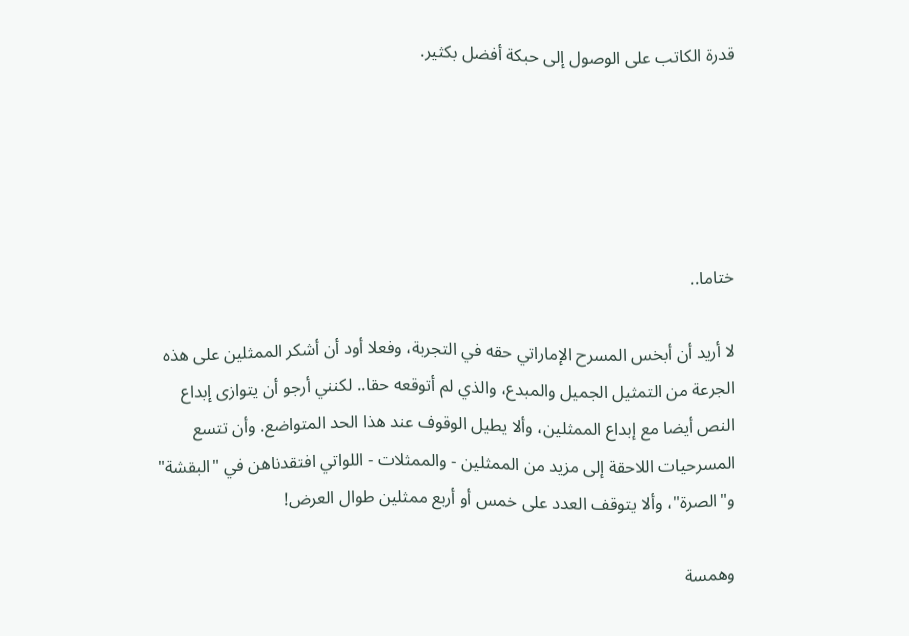قدرة الكاتب على الوصول إلى حبكة أفضل بكثير.





ختاما..

لا أريد أن أبخس المسرح الإماراتي حقه في التجربة، وفعلا أود أن أشكر الممثلين على هذه الجرعة من التمثيل الجميل والمبدع، والذي لم أتوقعه حقا.. لكنني أرجو أن يتوازى إبداع النص أيضا مع إبداع الممثلين، وألا يطيل الوقوف عند هذا الحد المتواضع. وأن تتسع المسرحيات اللاحقة إلى مزيد من الممثلين - والممثلات - اللواتي افتقدناهن في "البقشة" و"الصرة"، وألا يتوقف العدد على خمس أو أربع ممثلين طوال العرض!

وهمسة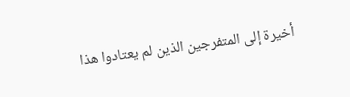أخيرة إلى المتفرجين الذين لم يعتادوا هذا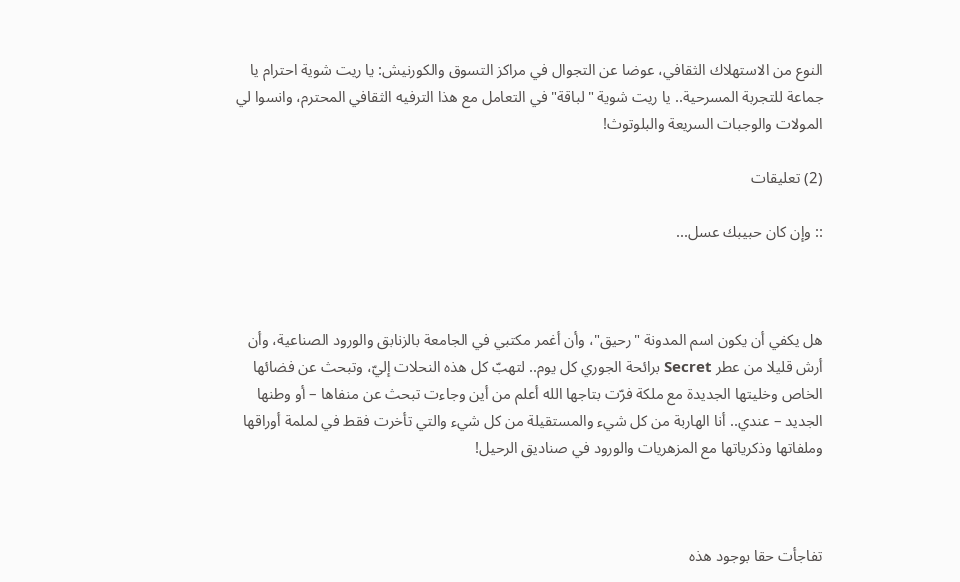النوع من الاستهلاك الثقافي، عوضا عن التجوال في مراكز التسوق والكورنيش: يا ريت شوية احترام يا جماعة للتجربة المسرحية.. يا ريت شوية "لباقة" في التعامل مع هذا الترفيه الثقافي المحترم، وانسوا لي المولات والوجبات السريعة والبلوتوث!

(2) تعليقات

:: وإن كان حبيبك عسل...



هل يكفي أن يكون اسم المدونة "رحيق"، وأن أغمر مكتبي في الجامعة بالزنابق والورود الصناعية، وأن أرش قليلا من عطر Secret برائحة الجوري كل يوم.. لتهبّ كل هذه النحلات إليّ، وتبحث عن فضائها الخاص وخليتها الجديدة مع ملكة فرّت بتاجها الله أعلم من أين وجاءت تبحث عن منفاها – أو وطنها الجديد – عندي.. أنا الهاربة من كل شيء والمستقيلة من كل شيء والتي تأخرت فقط في لملمة أوراقها وملفاتها وذكرياتها مع المزهريات والورود في صناديق الرحيل!



تفاجأت حقا بوجود هذه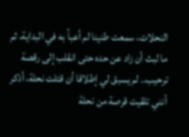النحلات، سمعت طنينا لم أعبأ به في البداية، ثم ما لبث أن زاد عن حده حتى انقلب إلى رقصة ترحيب.. لم يسبق لي إطلاقا أن قتلت نحلة، أذكر أنني تلقيت قرصة من نحلة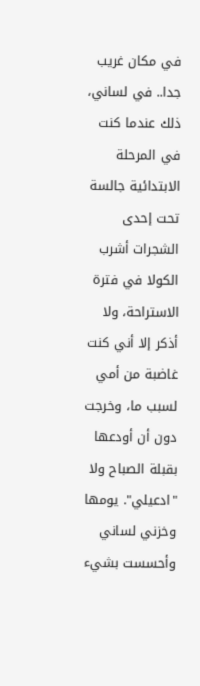في مكان غريب جدا.. في لساني، ذلك عندما كنت في المرحلة الابتدائية جالسة تحت إحدى الشجرات أشرب الكولا في فترة الاستراحة، ولا أذكر إلا أني كنت غاضبة من أمي لسبب ما، وخرجت دون أن أودعها بقبلة الصباح ولا "ادعيلي". يومها وخزني لساني وأحسست بشيء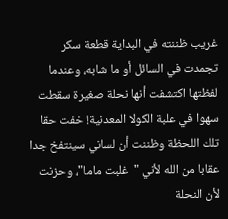غريب ظننته في البداية قطعة سكر تجمدت في السائل أو ما شابه، وعندما لفظتها اكتشفت أنها نحلة صغيرة سقطت سهوا في علبة الكولا المعدنية! خفت حقا تلك اللحظة وظننت أن لساني سينتفخ جدا عقابا من الله لأني "غلبت ماما"، وحزنت لأن النحلة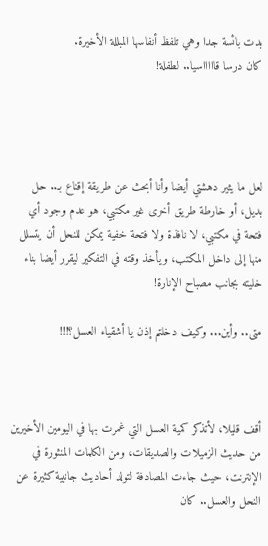بدت بائسة جدا وهي تلفظ أنفاسها المبللة الأخيرة.
كان درسا قاااااسيا.. لطفلة!




لعل ما يثير دهشتي أيضا وأنا أبحث عن طريقة إقناع بـ.. حل بديل، أو خارطة طريق أخرى غير مكتبي، هو عدم وجود أي فتحة في مكتبي، لا نافذة ولا فتحة خفية يمكن للنحل أن يتسلل منها إلى داخل المكتب، ويأخذ وقته في التفكير ليقرر أيضا بناء خليته بجانب مصباح الإنارة!

متى.. وأين... وكيف دخلتم إذن يا أشقياء العسل؟!!!



أقف قليلا، لأتذكر كمية العسل التي غمرت بها في اليومين الأخيرين من حديث الزميلات والصديقات، ومن الكلمات المنثورة في الإنترنت، حيث جاءت المصادفة لتولد أحاديث جانبية كثيرة عن النحل والعسل.. كان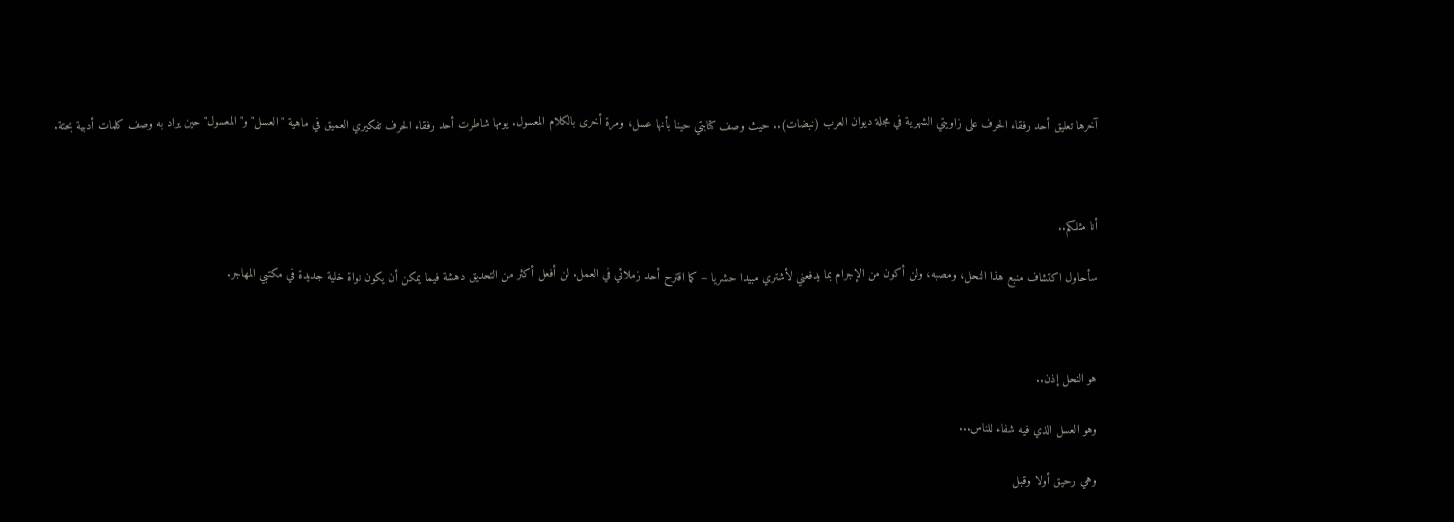آخرها تعليق أحد رفقاء الحرف على زاويتي الشهرية في مجلة ديوان العرب (نبضات).. حيث وصف كتابتي حينا بأنها عسل، ومرة أخرى بالكلام المعسول. يومها شاطرت أحد رفقاء الحرف تفكيري العميق في ماهية "العسل" و"المعسول" حين يراد به وصف كلمات أدبية بحتة.



أنا مثلكم..

سأحاول اكتشاف منبع هذا النحل، ومصبه، ولن أكون من الإجرام بما يدفعني لأشتري مبيدا حشريا – كما اقترح أحد زملائي في العمل. لن أفعل أكثر من التحديق دهشة فيما يمكن أن يكون نواة خلية جديدة في مكتبي المهاجر.



هو النحل إذن..

وهو العسل الذي فيه شفاء للناس...

وهي رحيق أولا وقبل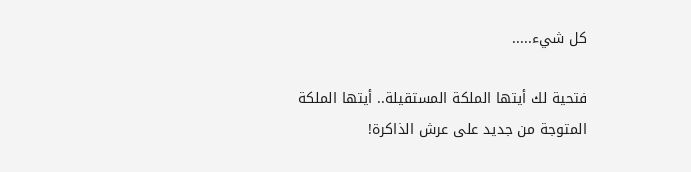كل شيء.....

فتحية لك أيتها الملكة المستقيلة.. أيتها الملكة المتوجة من جديد على عرش الذاكرة!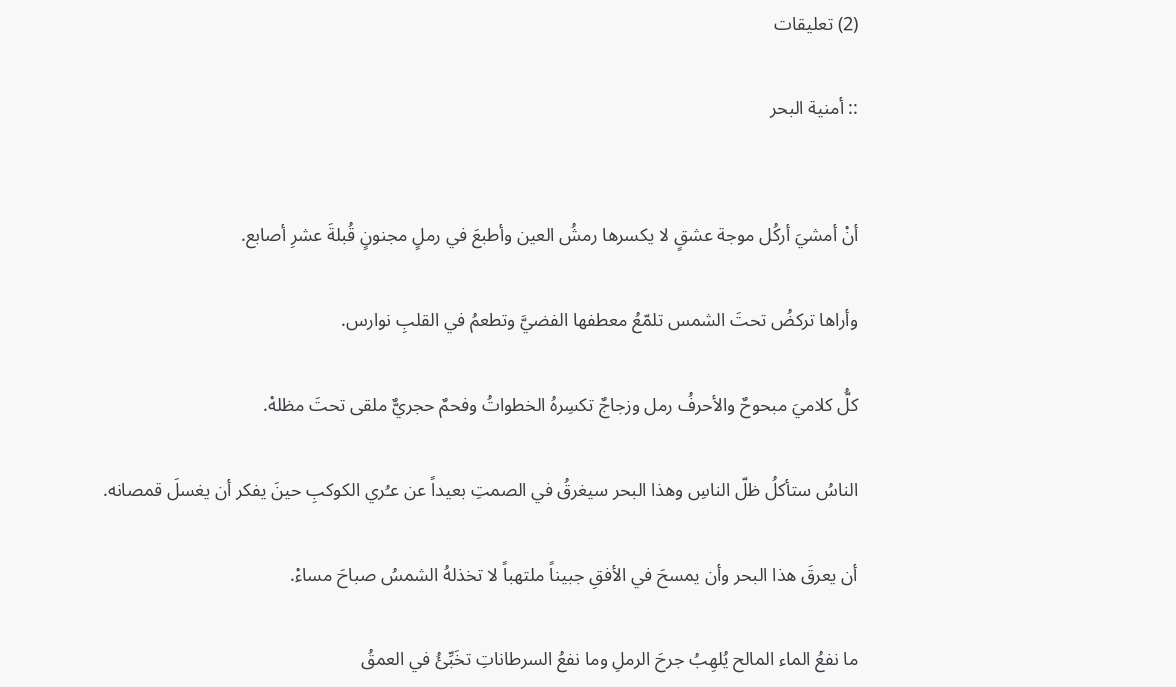(2) تعليقات

:: أمنية البحر


أنْ أمشيَ أركُل موجة عشقٍ لا يكسرها رمشُ العين وأطبعَ في رملٍ مجنونٍ قُبلةَ عشرِ أصابع.

وأراها تركضُ تحتَ الشمس تلمّعُ معطفها الفضيَّ وتطعمُ في القلبِ نوارس.

كلُّ كلاميَ مبحوحٌ والأحرفُ رمل وزجاجٌ تكسِرهُ الخطواتُ وفحمٌ حجريٌّ ملقى تحتَ مظلهْ.

الناسُ ستأكلُ ظلّ الناسِ وهذا البحر سيغرقُ في الصمتِ بعيداً عن عـُري الكوكبِ حينَ يفكر أن يغسلَ قمصانه.

أن يعرقَ هذا البحر وأن يمسحَ في الأفقِ جبيناً ملتهباً لا تخذلهُ الشمسُ صباحَ مساءْ.

ما نفعُ الماء المالح يُلهِبُ جرحَ الرملِ وما نفعُ السرطاناتِ تخَبِّئُ في العمقُ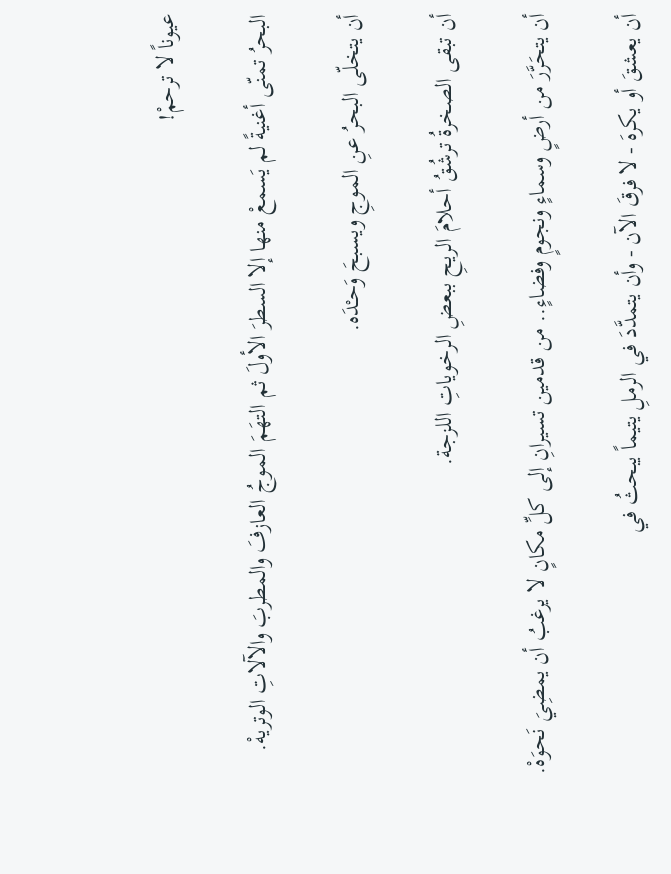عيوناً لا ترحمْ!

البحرُ تمنّى أغنيةً لم يَسمعْ منها إلا السطرَ الأولَ ثم التهَمَ الموجُ العازفَ والمطربَ والآلاتِ الوتريهْ.

أن يتخلّى البحرُ عنِ الموجِ ويسبحَ وَحـْدَه.

أن تبقى الصخرةُ ترشُقُ أحلامَ الريحِ ببعضِ الرخوياتِ اللزجة.

أن يتحَرَّرَ من أرضٍ وسماءٍ ونجومٍ وفضاءٍ.. من قدمين تسيرانِ إلى كلِّ مكانٍ لا يرغبُ أن يمضِيَ نَحوَهْ.

أن يعشقَ أو يكرهَ - لا فرقَ الآن - وأن يتمدَّدَ في الرملِ يتيماً يبحثُ في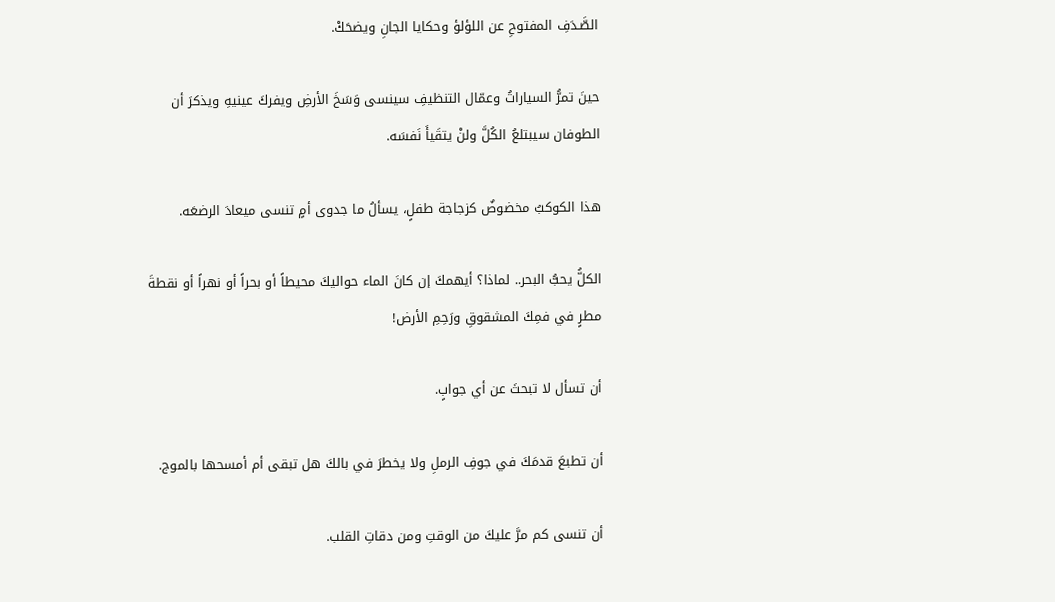الصَّـدَفِ المفتوحِ عن اللؤلؤ وحكايا الجانِ ويضحَكْ.

حينَ تمرُّ السياراتُ وعمّال التنظيفِ سينسى وَسَخَ الأرضِ ويفركَ عينيهِ ويذكرَ أن الطوفان سيبتلعُ الكُلَّ ولنْ يتقَيأَ نَفسَه.

هذا الكوكبُ مخضوضٌ كزجاجة طفلٍ، يسألُ ما جدوى أمٍ تنسى ميعادَ الرضعَه.

الكلُّ يحبُّ البحر.. لماذا؟ أيهمكَ إن كانَ الماء حواليكَ محيطاً أو بحراً أو نهراً أو نقطةَ مطرٍ في فمِكَ المشقوقِ ورَحِمِ الأرض!

أن تسأل لا تبحثَ عن أي جوابٍ.

أن تطبعَ قدمَكَ في جوفِ الرملِ ولا يخطرَ في بالكَ هل تبقى أم أمسحها بالموج.

أن تنسى كم مرَّ عليكَ من الوقتِ ومن دقاتِ القلب.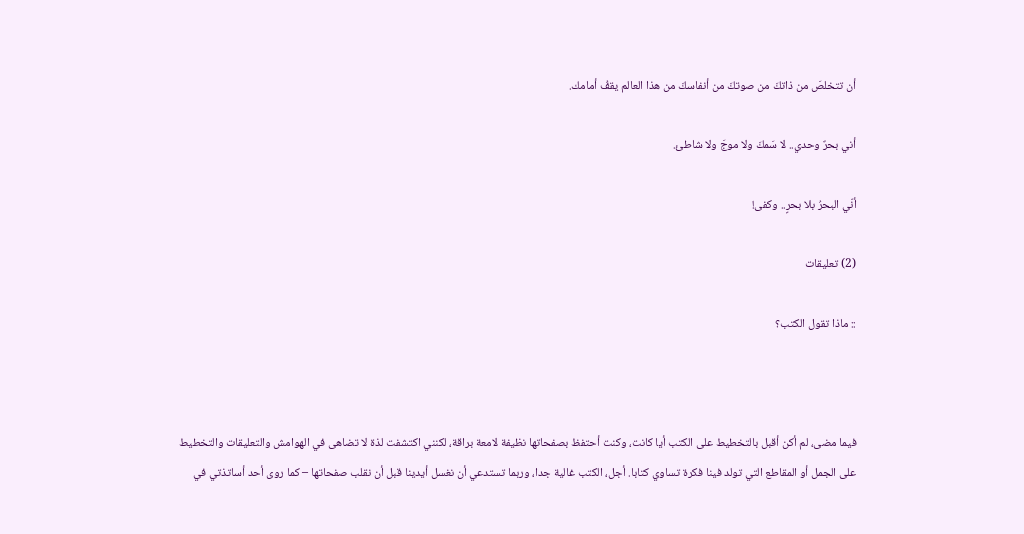أن تتخلصَ من ذاتكَ من صوتكَ من أنفاسكَ من هذا العالم يقفُ أمامك.

أني بحرٌ وحدي.. لا سَمكَ ولا موجَ ولا شاطئ.

أنّي البحرُ بلا بحرٍ.. وكفى!

(2) تعليقات

:: ماذا تقول الكتب؟



فيما مضى، لم أكن أقبل بالتخطيط على الكتب أيا كانت، وكنت أحتفظ بصفحاتها نظيفة لامعة براقة، لكنني اكتشفت لذة لا تضاهى في الهوامش والتعليقات والتخطيط على الجمل أو المقاطع التي تولد فينا فكرة تساوي كتابا. أجل، الكتب غالية جدا، وربما تستدعي أن نغسل أيدينا قبل أن نقلب صفحاتها – كما روى أحد أساتذتي في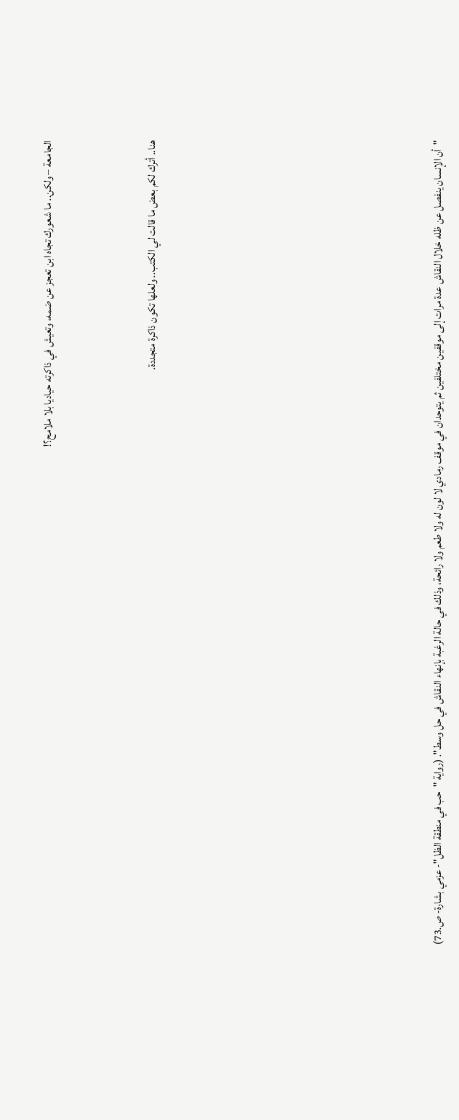الجامعة – ولكن.. ما شعورك تجاه ابن تعجز عن ضمه، وتعيش في ذاكرته حياديا بلا ملامح؟!



هنا.. أترك لكم بعض ما قالت لي الكتب.. ولعلها تكون ذاكرة متجددة.










"أن الإنسان ينفصل عن ظله خلال النقاش عدة مرات إلى موقفين مختلفين ثم يتوحدان في موقف رمادي لا لون له ولا طعم ولا رائحة، وذلك في حالة الرغبة بإنهاء النقاش في حل وسط". (رواية "حب في منطقة الظل"- عزمي بشارة- ص.73)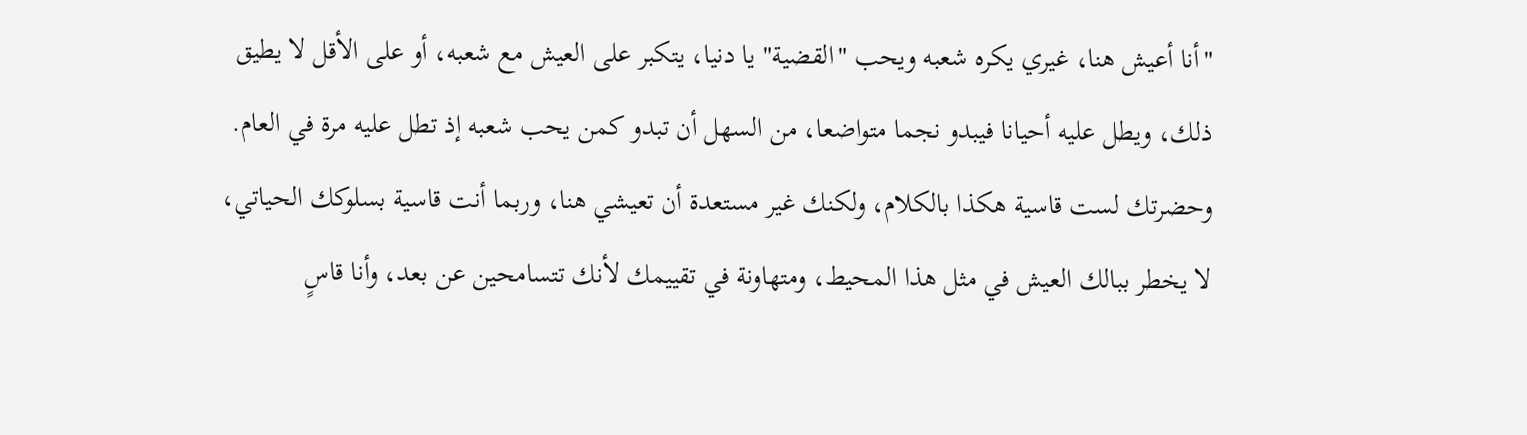"أنا أعيش هنا، غيري يكره شعبه ويحب "القضية" يا دنيا، يتكبر على العيش مع شعبه، أو على الأقل لا يطيق ذلك، ويطل عليه أحيانا فيبدو نجما متواضعا، من السهل أن تبدو كمن يحب شعبه إذ تطل عليه مرة في العام. وحضرتك لست قاسية هكذا بالكلام، ولكنك غير مستعدة أن تعيشي هنا، وربما أنت قاسية بسلوكك الحياتي، لا يخطر ببالك العيش في مثل هذا المحيط، ومتهاونة في تقييمك لأنك تتسامحين عن بعد، وأنا قاسٍ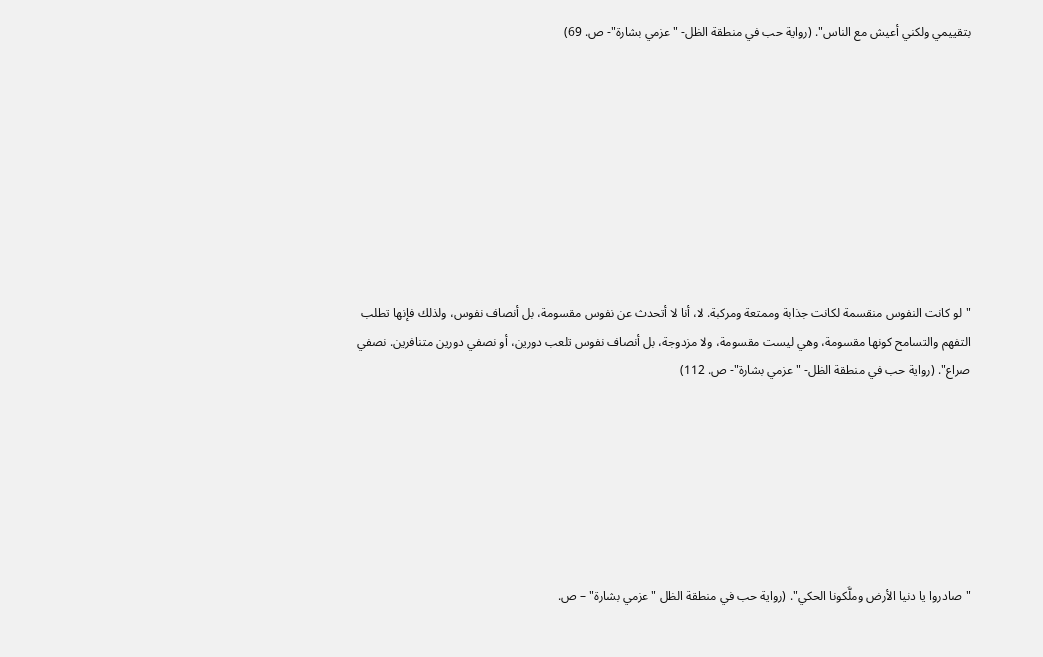بتقييمي ولكني أعيش مع الناس". (رواية حب في منطقة الظل- "عزمي بشارة"- ص. 69)









"لو كانت النفوس منقسمة لكانت جذابة وممتعة ومركبة. لا، أنا لا أتحدث عن نفوس مقسومة، بل أنصاف نفوس، ولذلك فإنها تطلب التفهم والتسامح كونها مقسومة، وهي ليست مقسومة، ولا مزدوجة، بل أنصاف نفوس تلعب دورين، أو نصفي دورين متنافرين. نصفي صراع". (رواية حب في منطقة الظل- "عزمي بشارة"- ص. 112)







"صادروا يا دنيا الأرض وملَّكونا الحكي". (رواية حب في منطقة الظل "عزمي بشارة" – ص.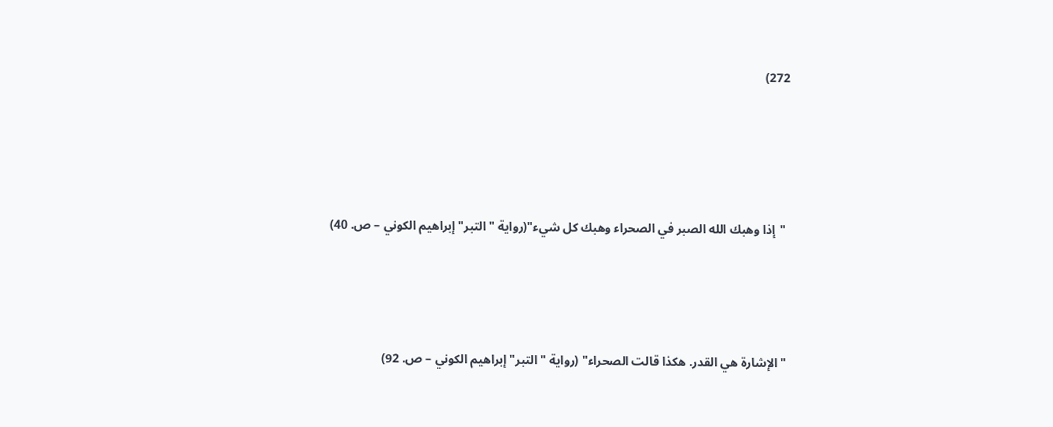272)







 "إذا وهبك الله الصبر في الصحراء وهبك كل شيء"(رواية "التبر" إبراهيم الكوني – ص. 40)






"الإشارة هي القدر. هكذا قالت الصحراء" (رواية "التبر" إبراهيم الكوني – ص. 92)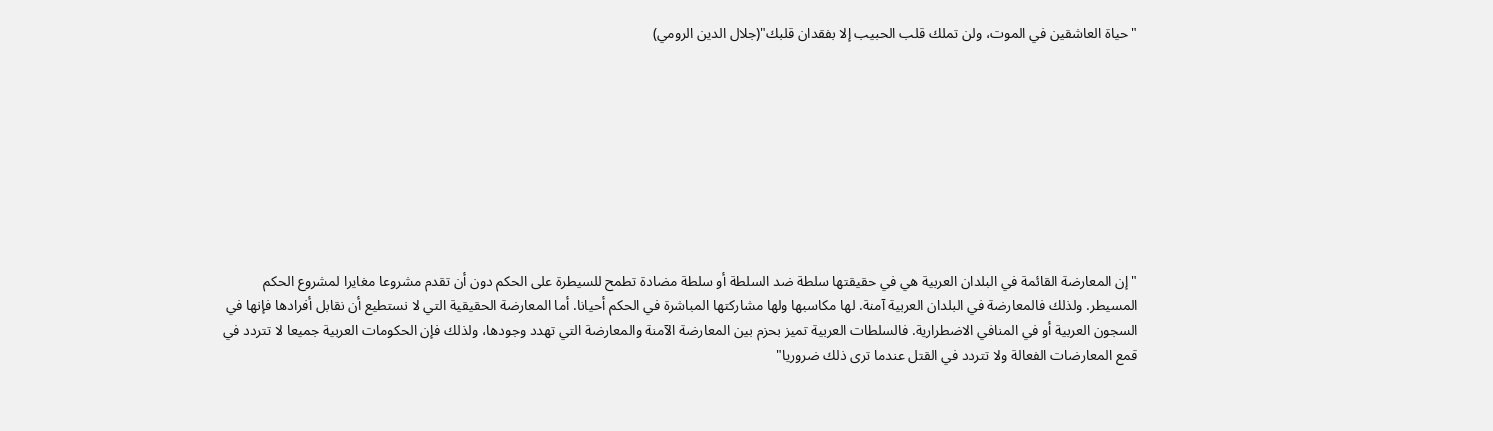"حياة العاشقين في الموت، ولن تملك قلب الحبيب إلا بفقدان قلبك"(جلال الدين الرومي)









"إن المعارضة القائمة في البلدان العربية هي في حقيقتها سلطة ضد السلطة أو سلطة مضادة تطمح للسيطرة على الحكم دون أن تقدم مشروعا مغايرا لمشروع الحكم المسيطر. ولذلك فالمعارضة في البلدان العربية آمنة. لها مكاسبها ولها مشاركتها المباشرة في الحكم أحيانا. أما المعارضة الحقيقية التي لا نستطيع أن نقابل أفرادها فإنها في السجون العربية أو في المنافي الاضطرارية. فالسلطات العربية تميز بحزم بين المعارضة الآمنة والمعارضة التي تهدد وجودها، ولذلك فإن الحكومات العربية جميعا لا تتردد في قمع المعارضات الفعالة ولا تتردد في القتل عندما ترى ذلك ضروريا"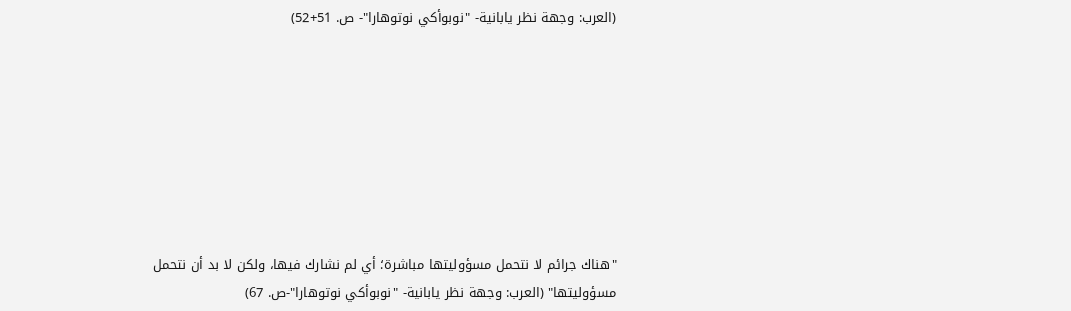(العرب: وجهة نظر يابانية- "نوبوأكي نوتوهارا"- ص. 51+52)








"هناك جرائم لا نتحمل مسؤوليتها مباشرة؛ أي لم نشارك فيها، ولكن لا بد أن نتحمل مسؤوليتها" (العرب: وجهة نظر يابانية- "نوبوأكي نوتوهارا"-ص. 67)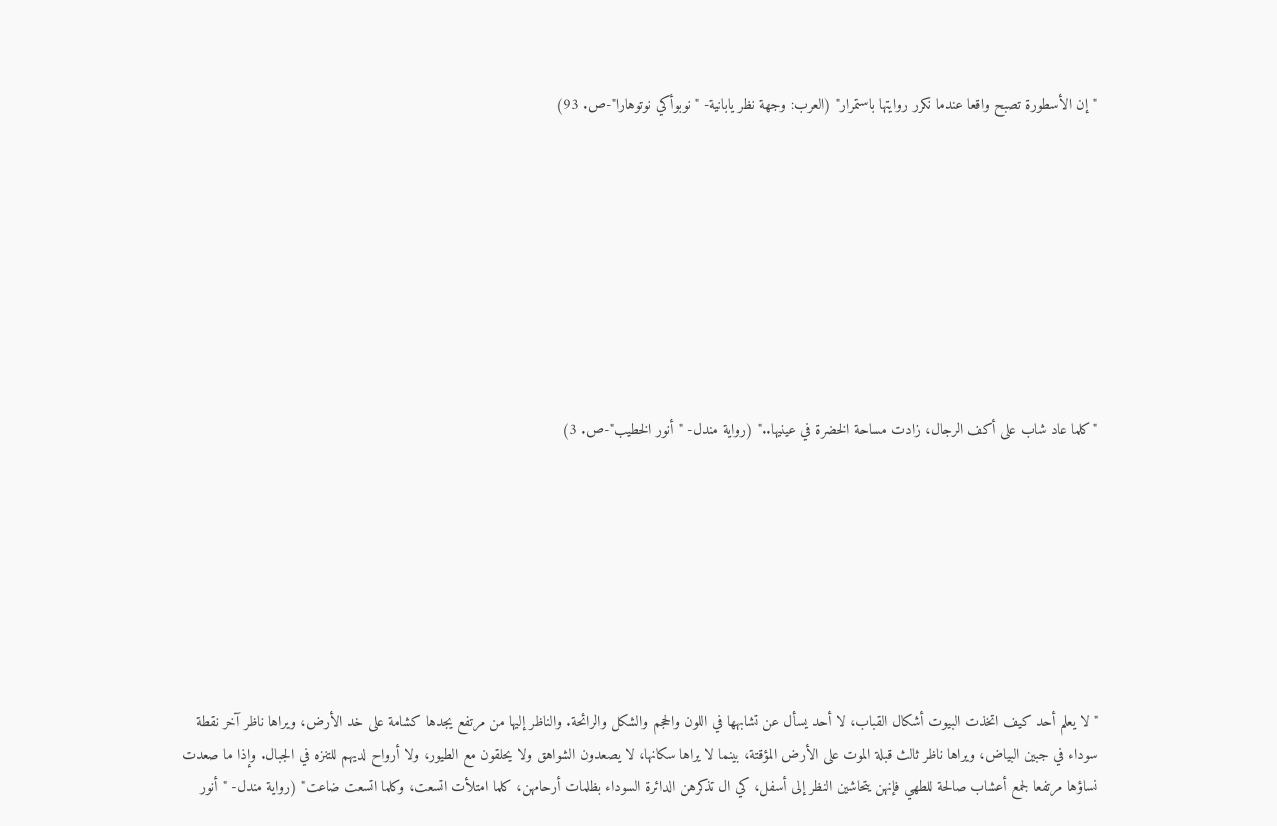"إن الأسطورة تصبح واقعا عندما نكرر روايتها باستمرار" (العرب: وجهة نظر يابانية- "نوبوأكي نوتوهارا"-ص. 93)









"كلما عاد شاب على أكف الرجال، زادت مساحة الخضرة في عينيها.." (رواية مندل- "أنور الخطيب"-ص. 3)








"لا يعلم أحد كيف اتخذت البيوت أشكال القباب، لا أحد يسأل عن تشابهها في اللون والحجم والشكل والرائحة. والناظر إليها من مرتفع يجدها كشامة على خد الأرض، ويراها ناظر آخر نقطة سوداء في جبين البياض، ويراها ناظر ثالث قبلة الموت على الأرض المؤقتة، بينما لا يراها سكانها، لا يصعدون الشواهق ولا يحلقون مع الطيور، ولا أرواح لديهم للتنزه في الجبال. وإذا ما صعدت نساؤها مرتفعا لجمع أعشاب صالحة للطهي فإنهن يتحاشين النظر إلى أسفل، كي ال تذكرهن الدائرة السوداء بظلمات أرحامهن، كلما امتلأت اتسعت، وكلما اتسعت ضاعت" (رواية مندل- "أنور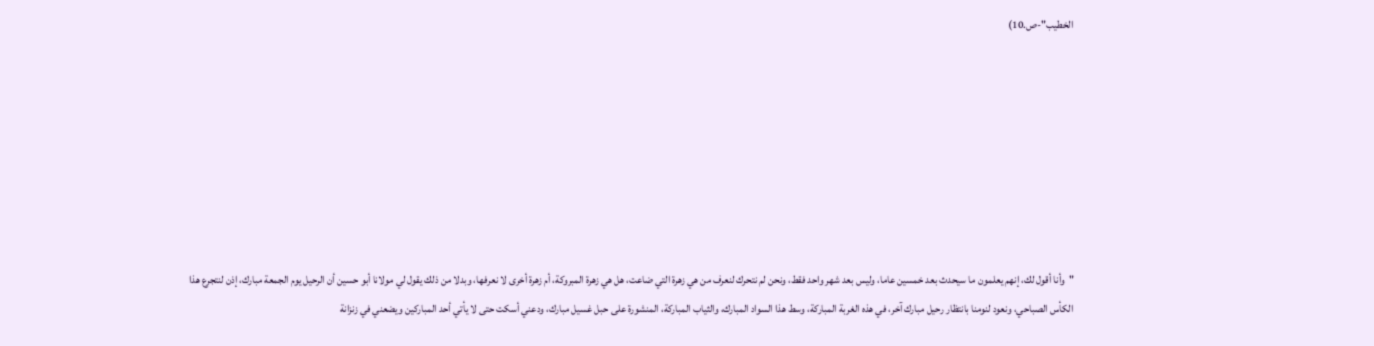الخطيب"-ص.10)








"وأنا أقول لك، إنهم يعلمون ما سيحدث بعد خمسين عاما، وليس بعد شهر واحد فقط، ونحن لم نتحرك لنعرف من هي زهرة التي ضاعت، هل هي زهرة المبروكة، أم زهرة أخرى لا نعرفها، وبدلا من ذلك يقول لي مولانا أبو حسين أن الرحيل يوم الجمعة مبارك، إذن لنتجرع هذا الكأس الصباحي، ونعود لنومنا بانتظار رحيل مبارك آخر، في هذه الغربة المباركة، وسط هذا السواد المبارك، والثياب المباركة، المنشورة على حبل غسيل مبارك، ودعني أسكت حتى لا يأتي أحد المباركين ويضعني في زنزانة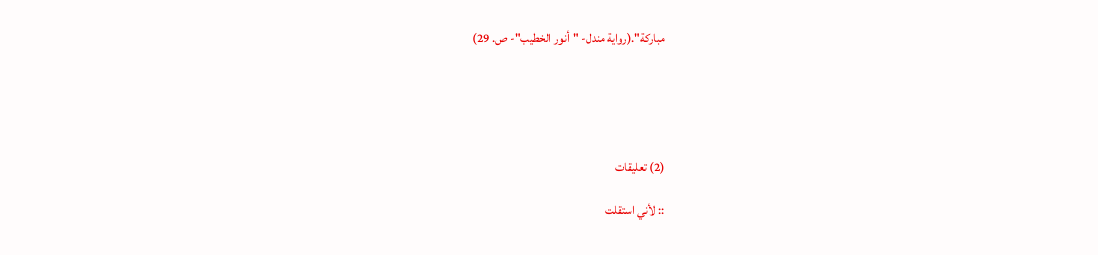مباركة".(رواية مندل- "أنور الخطيب"- ص. 29)





(2) تعليقات

:: لأني استقلت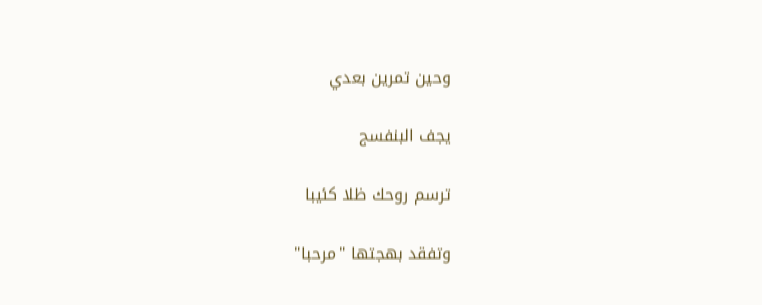وحين تمرين بعدي

يجف البنفسج

ترسم روحك ظلا كئيبا

وتفقد بهجتها "مرحبا"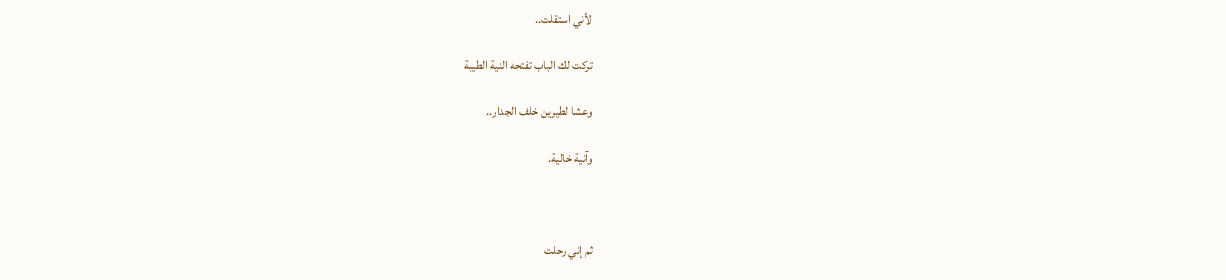لأني استقلت..

تركت لك الباب تفتحه النية الطيبة

وعشا لطيرين خلف الجدار..

وآنية خالية.



ثم إني رحلت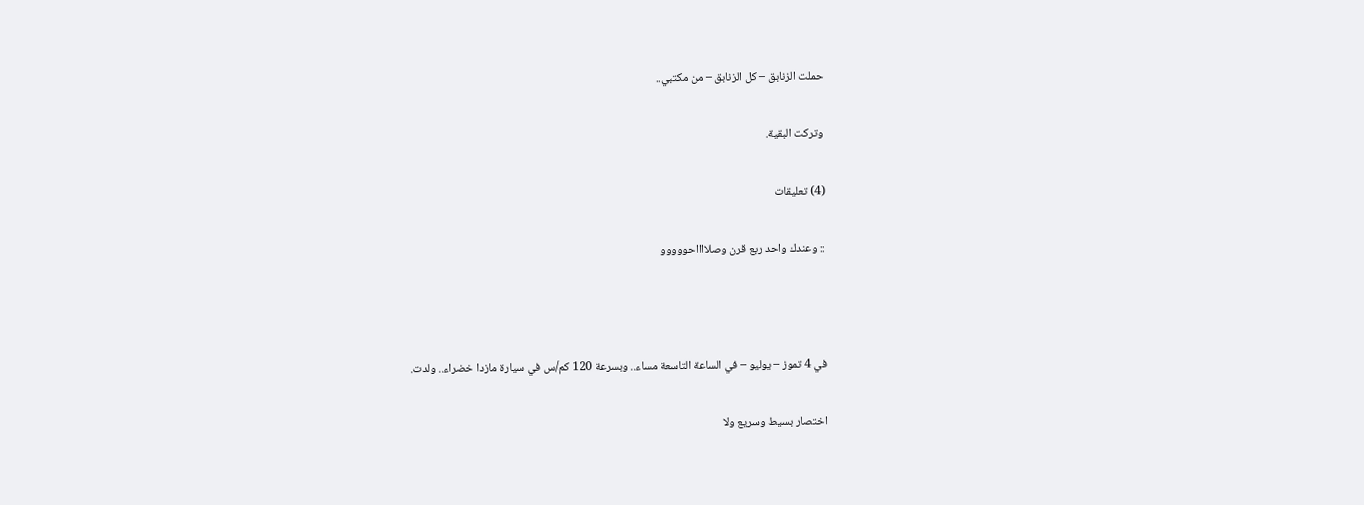حملت الزنابق – كل الزنابق – من مكتبي..

وتركت البقية.

(4) تعليقات

:: وعندك واحد ربع قرن وصلااااحووووو



في 4 تموز – يوليو – في الساعة التاسعة مساء.. وبسرعة 120 كم/س في سيارة مازدا خضراء.. ولدت.

اختصار بسيط وسريع ولا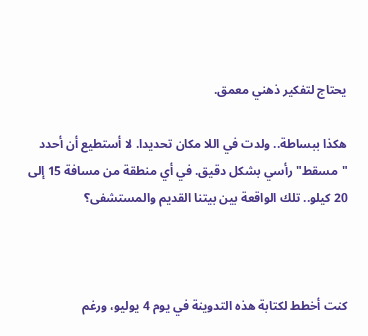يحتاج لتفكير ذهني معمق.

هكذا ببساطة.. ولدت في اللا مكان تحديدا. لا أستطيع أن أحدد "مسقط" رأسي بشكل دقيق. في أي منطقة من مسافة 15 إلى 20 كيلو.. تلك الواقعة بين بيتنا القديم والمستشفى؟



كنت أخطط لكتابة هذه التدوينة في يوم 4 يوليو، ورغم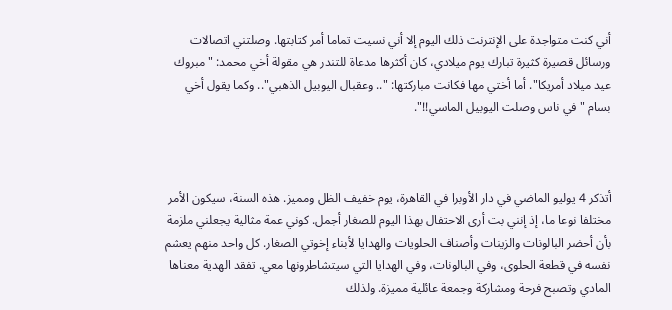أني كنت متواجدة على الإنترنت ذلك اليوم إلا أني نسيت تماما أمر كتابتها. وصلتني اتصالات ورسائل قصيرة كثيرة تبارك يوم ميلادي، كان أكثرها مدعاة للتندر هي مقولة أخي محمد: "مبروك عيد ميلاد أمريكا". أما أختي مها فكانت مباركتها: ".. وعقبال اليوبيل الذهبي".. وكما يقول أخي بسام "في ناس وصلت اليوبيل الماسي!!".



أتذكر 4 يوليو الماضي في دار الأوبرا في القاهرة، يوم خفيف الظل ومميز. هذه السنة، سيكون الأمر مختلفا نوعا ما، إذ إنني بت أرى الاحتفال بهذا اليوم للصغار أجمل. كوني عمة مثالية يجعلني ملزمة بأن أحضر البالونات والزينات وأصناف الحلويات والهدايا لأبناء إخوتي الصغار. كل واحد منهم يعشم نفسه في قطعة الحلوى، وفي البالونات، وفي الهدايا التي سيتشاطرونها معي. تفقد الهدية معناها المادي وتصبح فرحة ومشاركة وجمعة عائلية مميزة. ولذلك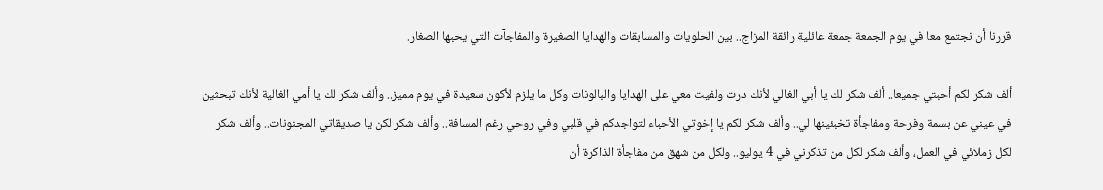قررنا أن نجتمع معا في يوم الجمعة جمعة عائلية رائقة المزاج.. بين الحلويات والمسابقات والهدايا الصغيرة والمفاجآت التي يحبها الصغار.

ألف شكر لكم أحبتي جميعا.. ألف شكر لك يا أبي الغالي لأنك درت ولفيت معي على الهدايا والبالونات وكل ما يلزم لأكون سعيدة في يوم مميز.. وألف شكر لك يا أمي الغالية لأنك تبحثين في عيني عن بسمة وفرحة ومفاجأة تخبئينها لي.. وألف شكر لكم يا إخوتي الأحباء لتواجدكم في قلبي وفي روحي رغم المسافة.. وألف شكر لكن يا صديقاتي المجنونات.. وألف شكر لكل زملائي في العمل، وألف شكر لكل من تذكرني في 4 يوليو.. ولكل من شهق من مفاجأة الذاكرة أن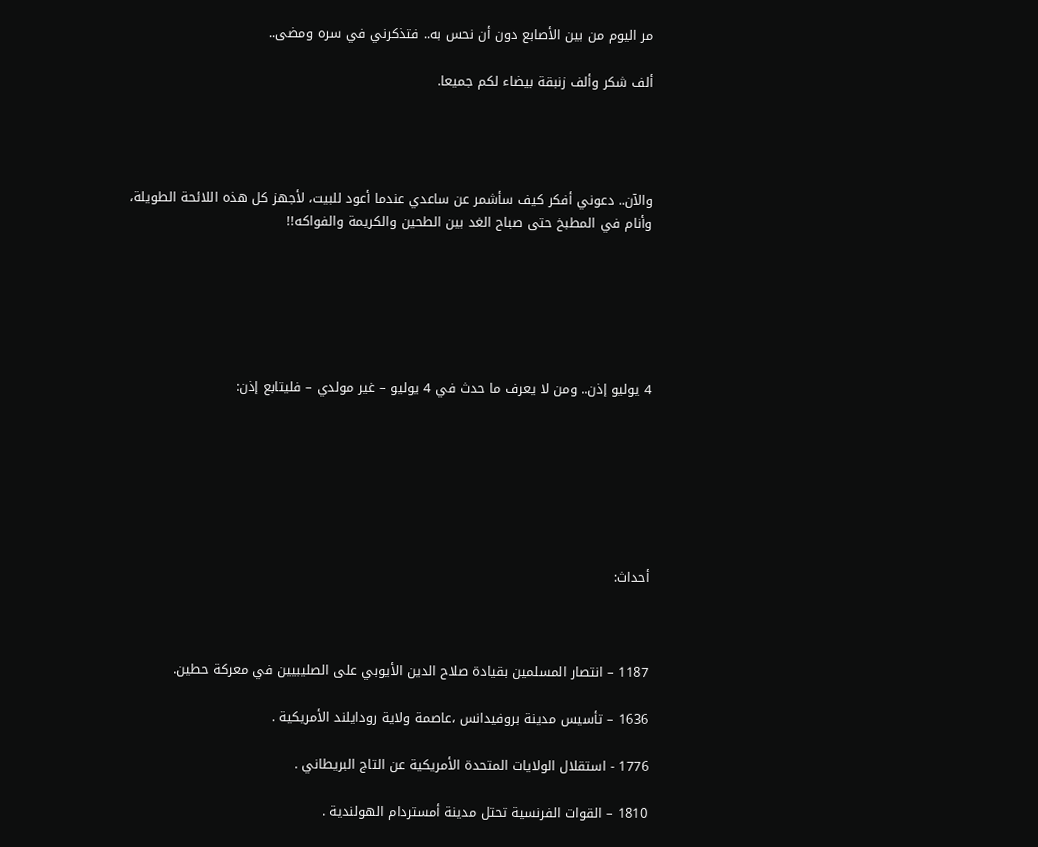مر اليوم من بين الأصابع دون أن نحس به.. فتذكرني في سره ومضى..

ألف شكر وألف زنبقة بيضاء لكم جميعا.




والآن.. دعوني أفكر كيف سأشمر عن ساعدي عندما أعود للبيت، لأجهز كل هذه اللائحة الطويلة، وأنام في المطبخ حتى صباح الغد بين الطحين والكريمة والفواكه!!






4 يوليو إذن.. ومن لا يعرف ما حدث في 4 يوليو – غير مولدي – فليتابع إذن:







أحداث:



1187 – انتصار المسلمين بقيادة صلاح الدين الأيوبي على الصليبيين في معركة حطين.

1636 – تأسيس مدينة بروفيدانس ،عاصمة ولاية رودايلند الأمريكية .

1776 - استقلال الولايات المتحدة الأمريكية عن التاج البريطاني .

1810 – القوات الفرنسية تحتل مدينة أمستردام الهولندية .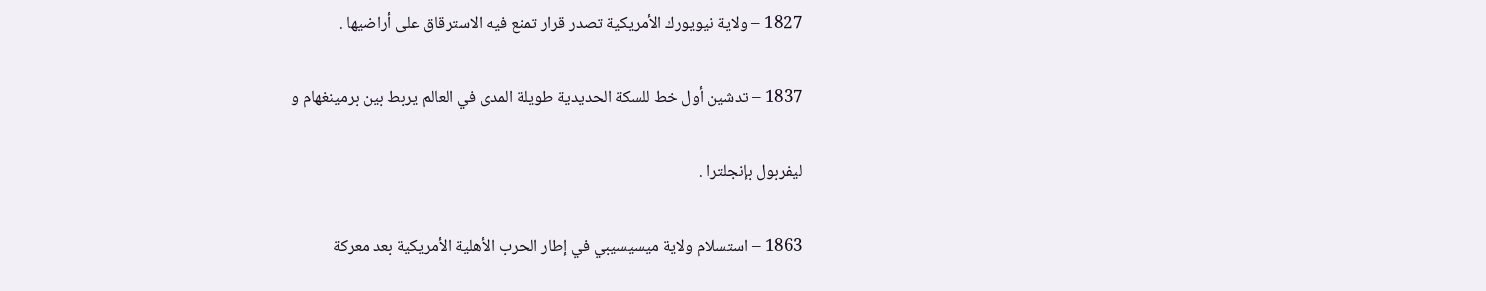1827 – ولاية نيويورك الأمريكية تصدر قرار تمنع فيه الاسترقاق على أراضيها .

1837 – تدشين أول خط للسكة الحديدية طويلة المدى في العالم يربط بين برمينغهام و

ليفربول بإنجلترا .

1863 – استسلام ولاية ميسيسيبي في إطار الحرب الأهلية الأمريكية بعد معركة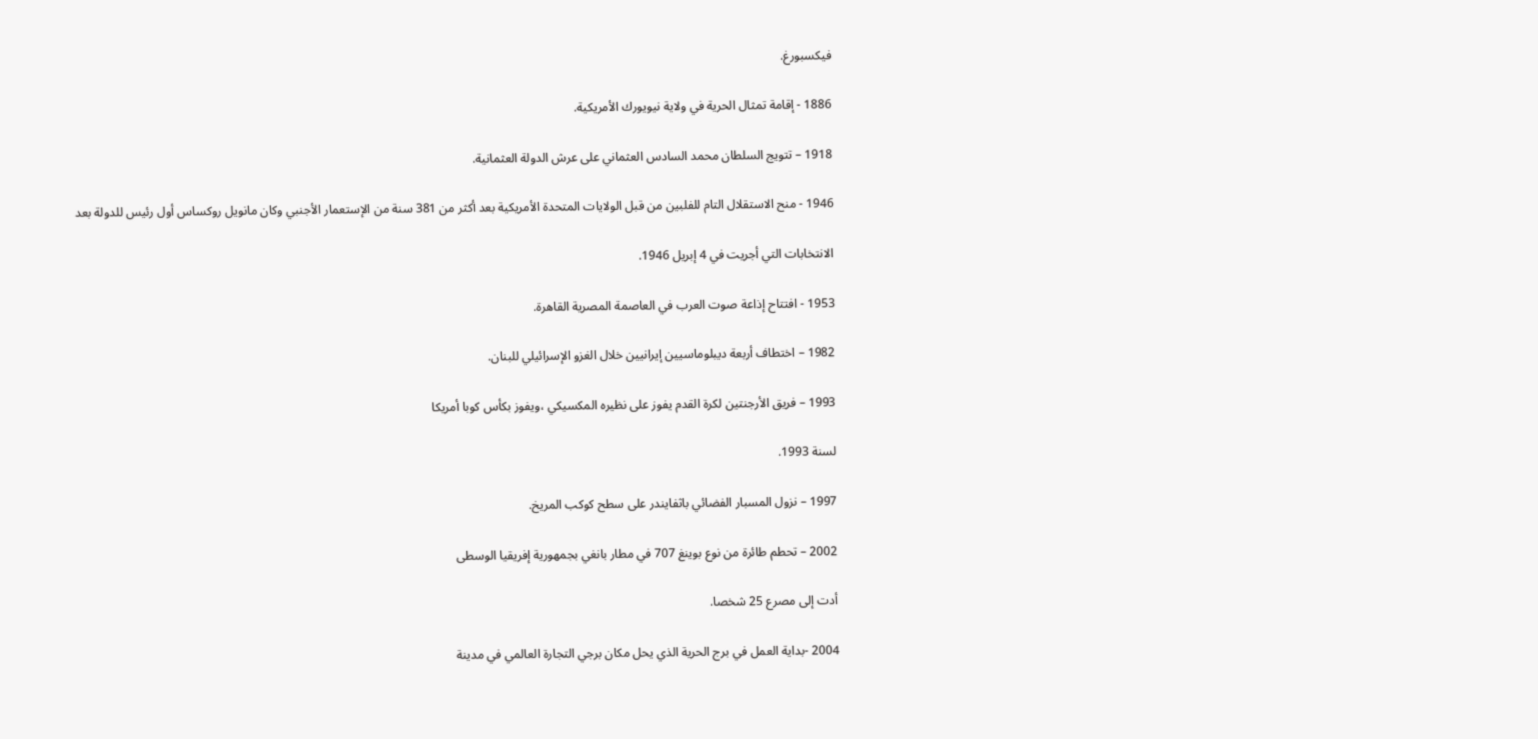فيكسبورغ.

1886 - إقامة تمثال الحرية في ولاية نيويورك الأمريكية.

1918 – تتويج السلطان محمد السادس العثماني على عرش الدولة العثمانية.

1946 - منح الاستقلال التام للفلبين من قبل الولايات المتحدة الأمريكية بعد أكثر من 381 سنة من الإستعمار الأجنبي وكان مانويل روكساس أول رئيس للدولة بعد

الانتخابات التي أجريت في 4 إبريل 1946.

1953 - افتتاح إذاعة صوت العرب في العاصمة المصرية القاهرة.

1982 – اختطاف أربعة ديبلوماسيين إيرانيين خلال الغزو الإسرائيلي للبنان.

1993 – فريق الأرجنتين لكرة القدم يفوز على نظيره المكسيكي ،ويفوز بكأس كوبا أمريكا

لسنة 1993.

1997 – نزول المسبار الفضائي باثفايندر على سطح كوكب المريخ.

2002 – تحطم طائرة من نوع بوينغ 707 في مطار بانغي بجمهورية إفريقيا الوسطى

أدت إلى مصرع 25 شخصا.

2004 -بداية العمل في برج الحرية الذي يحل مكان برجي التجارة العالمي في مدينة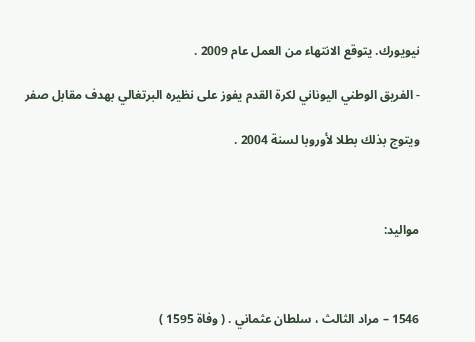نيويورك. يتوقع الانتهاء من العمل عام 2009 .

- الفريق الوطني اليوناني لكرة القدم يفوز على نظيره البرتغالي بهدف مقابل صفر

ويتوج بذلك بطلا لأوروبا لسنة 2004 .



مواليد:



1546 – مراد الثالث ، سلطان عثماني . ( وفاة 1595 )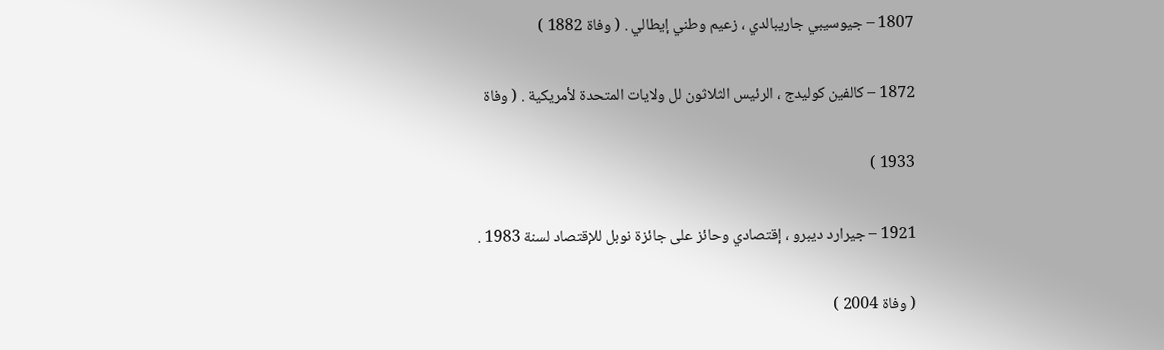1807 – جيوسيبي جاريبالدي ، زعيم وطني إيطالي . ( وفاة 1882 )

1872 – كالفين كوليدج ، الرئيس الثلاثون لل ولايات المتحدة لأمريكية . ( وفاة

1933 )

1921 – جيرارد ديبرو ، إقتصادي وحائز على جائزة نوبل للإقتصاد لسنة 1983 .

( وفاة 2004 )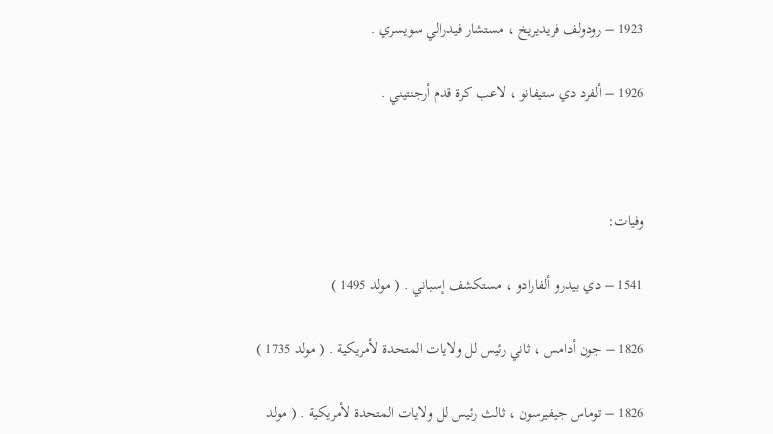1923 – رودولف فريديريخ ، مستشار فيدرالي سويسري .

1926 – ألفرد دي ستيفانو ، لاعب كرة قدم أرجنتيني .



وفيات:

1541 – دي بيدرو ألفارادو ، مستكشف إسباني . ( مولد 1495 )

1826 – جون أدامس ، ثاني رئيس لل ولايات المتحدة لأمريكية . ( مولد 1735 )

1826 – توماس جيفيرسون ، ثالث رئيس لل ولايات المتحدة لأمريكية . ( مولد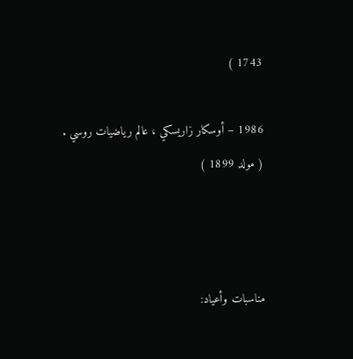1743 )

1986 – أوسكار زاريسكي ، عالم رياضيات روسي . ( مولد 1899 )



مناسبات وأعياد: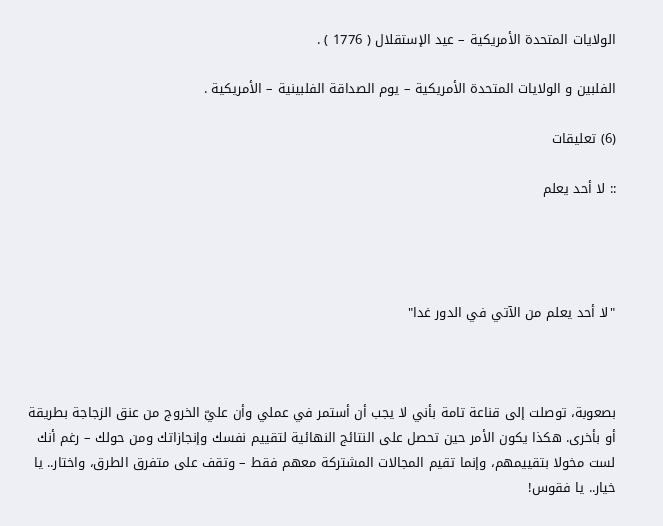الولايات المتحدة الأمريكية – عيد الإستقلال ( 1776 ) .

الفلبين و الولايات المتحدة الأمريكية – يوم الصداقة الفلبينية – الأمريكية .

(6) تعليقات

:: لا أحد يعلم




"لا أحد يعلم من الآتي في الدور غدا"



بصعوبة، توصلت إلى قناعة تامة بأني لا يجب أن أستمر في عملي وأن عليّ الخروج من عنق الزجاجة بطريقة أو بأخرى. هكذا يكون الأمر حين تحصل على النتائج النهائية لتقييم نفسك وإنجازاتك ومن حولك – رغم أنك لست مخولا بتقييمهم، وإنما تقيم المجالات المشتركة معهم فقط – وتقف على متفرق الطرق، واختار.. يا خيار.. يا فقوس!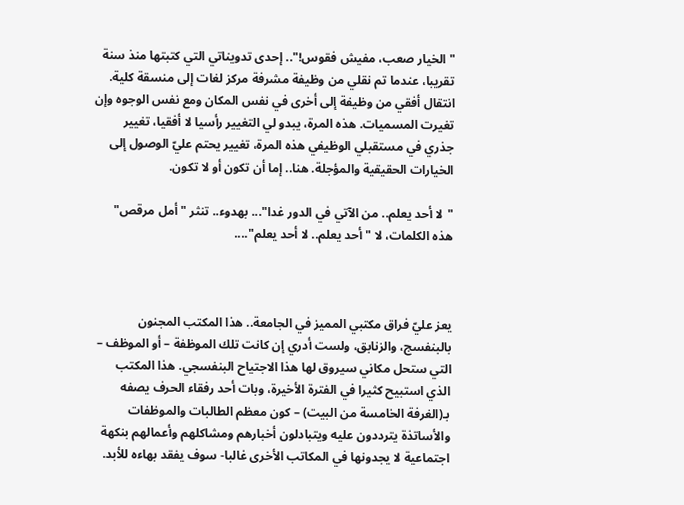"الخيار صعب، مفيش فقوس!".. إحدى تدويناتي التي كتبتها منذ سنة تقريبا، عندما تم نقلي من وظيفة مشرفة مركز لغات إلى منسقة كلية. انتقال أفقي من وظيفة إلى أخرى في نفس المكان ومع نفس الوجوه وإن تغيرت المسميات. هذه المرة، يبدو لي التغيير رأسيا لا أفقيا، تغيير جذري في مستقبلي الوظيفي هذه المرة، تغيير يحتم عليّ الوصول إلى الخيارات الحقيقية والمؤجلة. هنا.. إما أن تكون أو لا تكون.

"لا أحد يعلم.. من الآتي في الدور غدا"... بهدوء.. تنثر "أمل مرقص" هذه الكلمات، لا "أحد يعلم.. لا أحد يعلم"....



يعز عليّ فراق مكتبي المميز في الجامعة.. هذا المكتب المجنون بالبنفسج، والزنابق، ولست أدري إن كانت تلك الموظفة – أو الموظف – التي ستحل مكاني سيروق لها هذا الاجتياح البنفسجي. هذا المكتب الذي استبيح كثيرا في الفترة الأخيرة، وبات أحد رفقاء الحرف يصفه بـ(الغرفة الخامسة من البيت) – كون معظم الطالبات والموظفات والأساتذة يترددون عليه ويتبادلون أخبارهم ومشاكلهم وأعمالهم بنكهة اجتماعية لا يجدونها في المكاتب الأخرى غالبا- سوف يفقد بهاءه للأبد.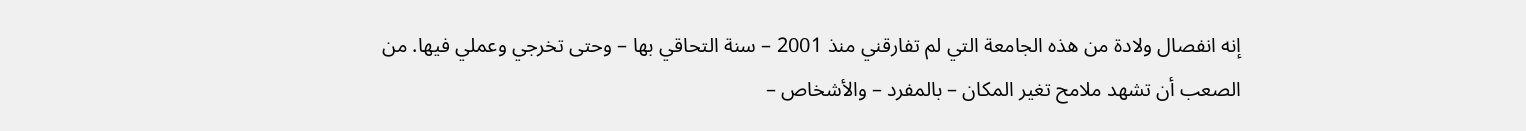إنه انفصال ولادة من هذه الجامعة التي لم تفارقني منذ 2001 – سنة التحاقي بها – وحتى تخرجي وعملي فيها. من الصعب أن تشهد ملامح تغير المكان – بالمفرد – والأشخاص –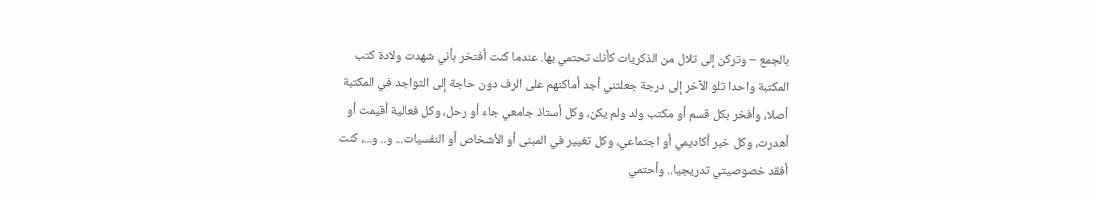بالجمع – وتركن إلى تلال من الذكريات كأنك تحتمي بها. عندما كنت أفتخر بأني شهدت ولادة كتب المكتبة واحدا تلو الآخر إلى درجة جعلتني أجد أماكنهم على الرف دون حاجة إلى التواجد في المكتبة أصلا، وأفخر بكل قسم أو مكتب ولد ولم يكن، وكل أستاذ جامعي جاء أو رحل، وكل فعالية أقيمت أو أهدرت، وكل خبر أكاديمي أو اجتماعي، وكل تغيير في المبنى أو الأشخاص أو النفسيات... و.. و...، كنت أفقد خصوصيتي تدريجيا.. وأحتمي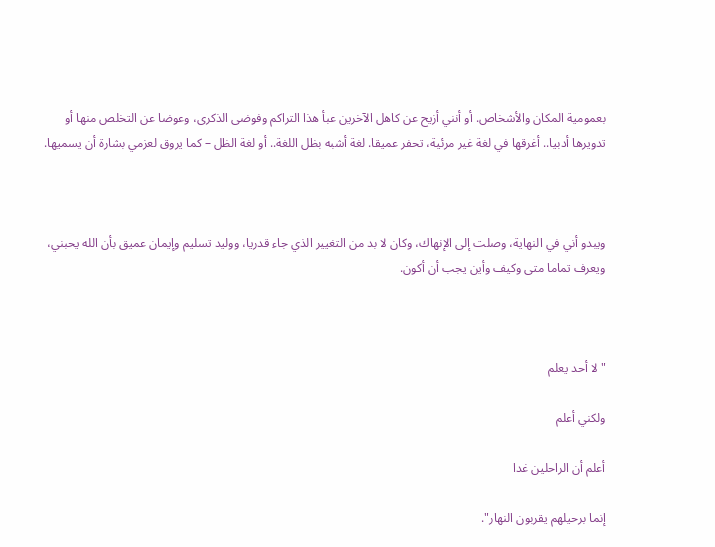بعمومية المكان والأشخاص. أو أنني أزيح عن كاهل الآخرين عبأ هذا التراكم وفوضى الذكرى، وعوضا عن التخلص منها أو تدويرها أدبيا.. أغرقها في لغة غير مرئية، تحفر عميقا. لغة أشبه بظل اللغة.. أو لغة الظل – كما يروق لعزمي بشارة أن يسميها.



ويبدو أني في النهاية، وصلت إلى الإنهاك، وكان لا بد من التغيير الذي جاء قدريا، ووليد تسليم وإيمان عميق بأن الله يحبني، ويعرف تماما متى وكيف وأين يجب أن أكون.



"لا أحد يعلم

ولكني أعلم

أعلم أن الراحلين غدا

إنما برحيلهم يقربون النهار".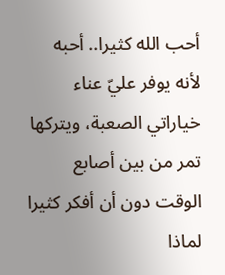أحب الله كثيرا.. أحبه لأنه يوفر عليّ عناء خياراتي الصعبة، ويتركها تمر من بين أصابع الوقت دون أن أفكر كثيرا لماذا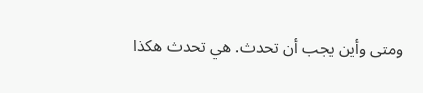ومتى وأين يجب أن تحدث. هي تحدث هكذا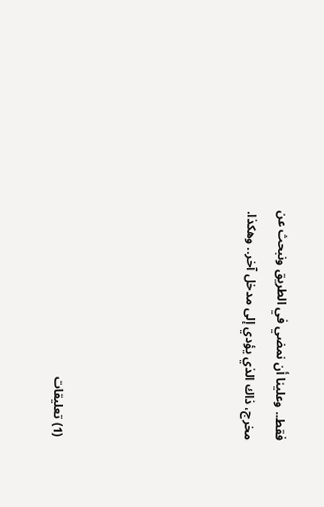فقط.. وعلينا أن نمضي في الطريق ونبحث عن مخرج، ذاك الذي يؤدي إلى مدخل آخر.. وهكذا.





(1) تعليقات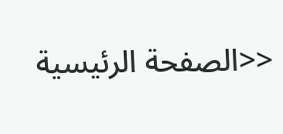<<الصفحة الرئيسية